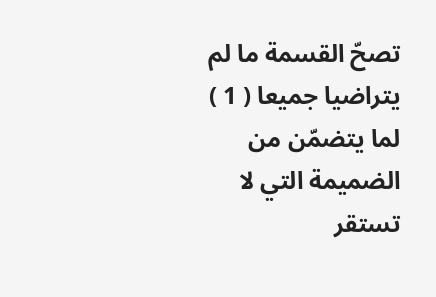تصحّ القسمة ما لم يتراضيا جميعا ( 1 ) لما يتضمّن من الضميمة التي لا تستقر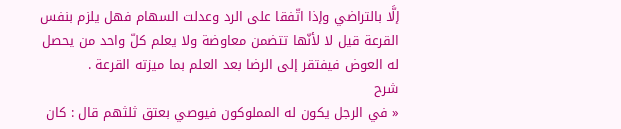إلَّا بالتراضي وإذا اتّفقا على الرد وعدلت السهام فهل يلزم بنفس القرعة قيل لا لأنّها تتضمن معاوضة ولا يعلم كلّ واحد من يحصل له العوض فيفتقر إلى الرضا بعد العلم بما ميزته القرعة .
شرح
« في الرجل يكون له المملوكون فيوصي بعتق ثلثهم قال : كان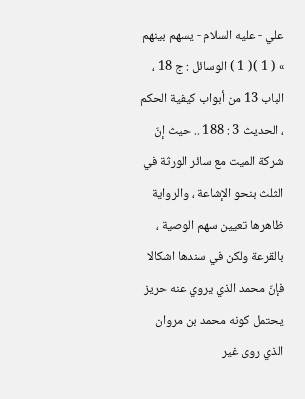علي - عليه السلام - يسهم بينهم » ( 1 )( 1 ) الوسائل : ج 18 ، الباب 13 من أبواب كيفية الحكم ، الحديث 3 : 188 .. حيث إنّ شركة الميت مع سائر الورثة في الثلث بنحو الإشاعة ، والرواية ظاهرها تعيين سهم الوصية ، بالقرعة ولكن في سندها اشكالا فإنّ محمد الذي يروي عنه حريز يحتمل كونه محمد بن مروان الذي روى غير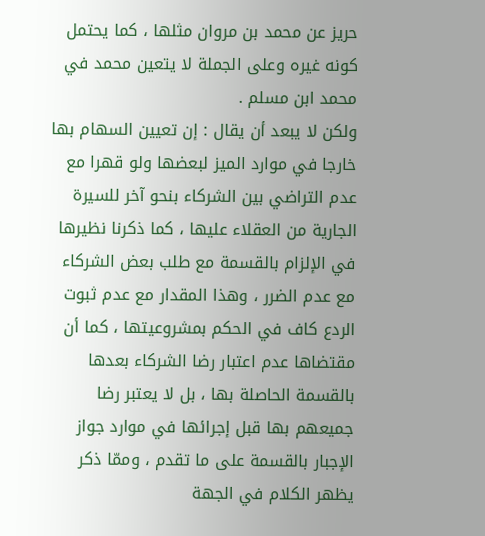حريز عن محمد بن مروان مثلها ، كما يحتمل كونه غيره وعلى الجملة لا يتعين محمد في محمد ابن مسلم .
ولكن لا يبعد أن يقال : إن تعيين السهام بها خارجا في موارد الميز لبعضها ولو قهرا مع عدم التراضي بين الشركاء بنحو آخر للسيرة الجارية من العقلاء عليها ، كما ذكرنا نظيرها في الإلزام بالقسمة مع طلب بعض الشركاء مع عدم الضرر ، وهذا المقدار مع عدم ثبوت الردع كاف في الحكم بمشروعيتها ، كما أن مقتضاها عدم اعتبار رضا الشركاء بعدها بالقسمة الحاصلة بها ، بل لا يعتبر رضا جميعهم بها قبل إجرائها في موارد جواز الإجبار بالقسمة على ما تقدم ، وممّا ذكر يظهر الكلام في الجهة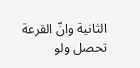الثانية وانّ القرعة تحصل ولو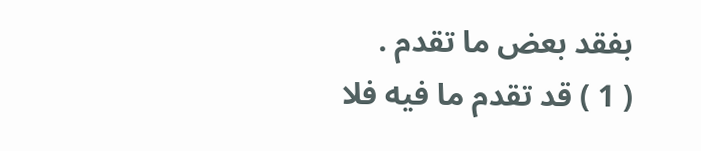بفقد بعض ما تقدم .
( 1 ) قد تقدم ما فيه فلا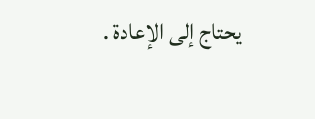يحتاج إلى الإعادة .